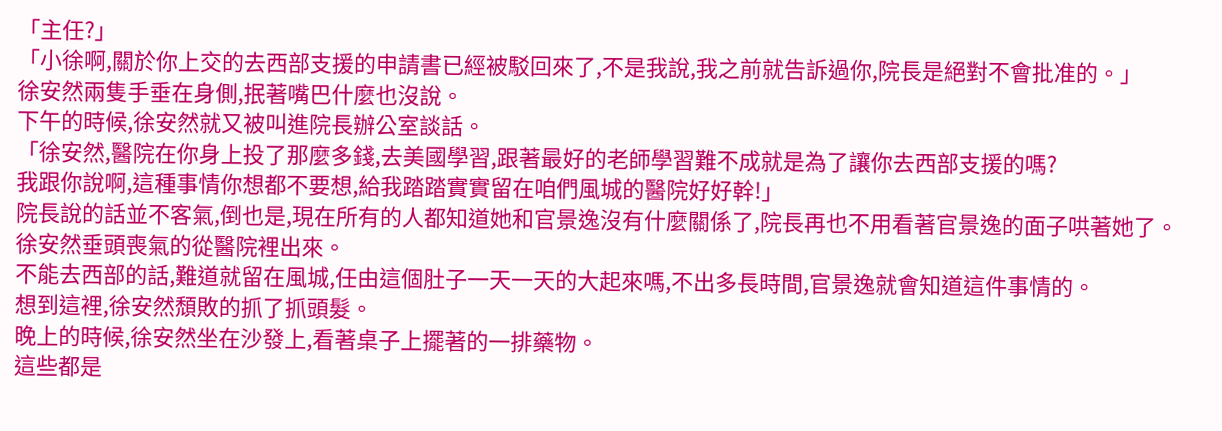「主任?」
「小徐啊,關於你上交的去西部支援的申請書已經被駁回來了,不是我說,我之前就告訴過你,院長是絕對不會批准的。」
徐安然兩隻手垂在身側,抿著嘴巴什麼也沒說。
下午的時候,徐安然就又被叫進院長辦公室談話。
「徐安然,醫院在你身上投了那麼多錢,去美國學習,跟著最好的老師學習難不成就是為了讓你去西部支援的嗎?
我跟你說啊,這種事情你想都不要想,給我踏踏實實留在咱們風城的醫院好好幹!」
院長說的話並不客氣,倒也是,現在所有的人都知道她和官景逸沒有什麼關係了,院長再也不用看著官景逸的面子哄著她了。
徐安然垂頭喪氣的從醫院裡出來。
不能去西部的話,難道就留在風城,任由這個肚子一天一天的大起來嗎,不出多長時間,官景逸就會知道這件事情的。
想到這裡,徐安然頹敗的抓了抓頭髮。
晚上的時候,徐安然坐在沙發上,看著桌子上擺著的一排藥物。
這些都是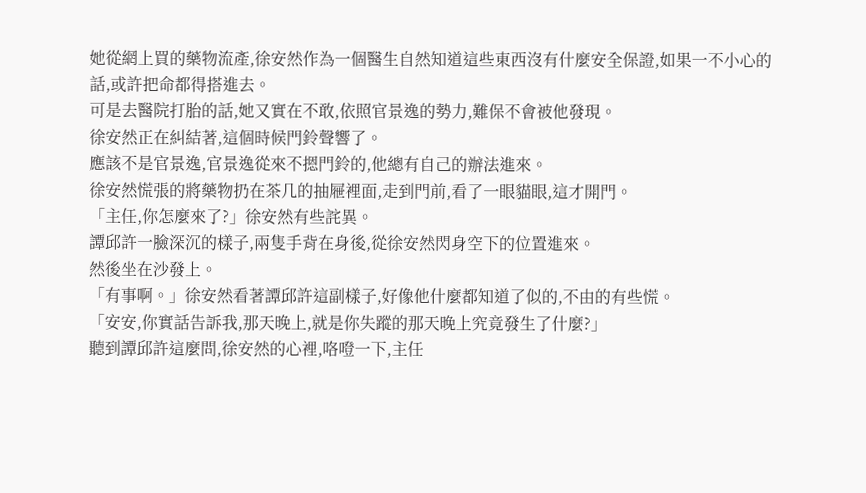她從網上買的藥物流產,徐安然作為一個醫生自然知道這些東西沒有什麼安全保證,如果一不小心的話,或許把命都得搭進去。
可是去醫院打胎的話,她又實在不敢,依照官景逸的勢力,難保不會被他發現。
徐安然正在糾結著,這個時候門鈴聲響了。
應該不是官景逸,官景逸從來不摁門鈴的,他總有自己的辦法進來。
徐安然慌張的將藥物扔在茶几的抽屜裡面,走到門前,看了一眼貓眼,這才開門。
「主任,你怎麼來了?」徐安然有些詫異。
譚邱許一臉深沉的樣子,兩隻手背在身後,從徐安然閃身空下的位置進來。
然後坐在沙發上。
「有事啊。」徐安然看著譚邱許這副樣子,好像他什麼都知道了似的,不由的有些慌。
「安安,你實話告訴我,那天晚上,就是你失蹤的那天晚上究竟發生了什麼?」
聽到譚邱許這麼問,徐安然的心裡,咯噔一下,主任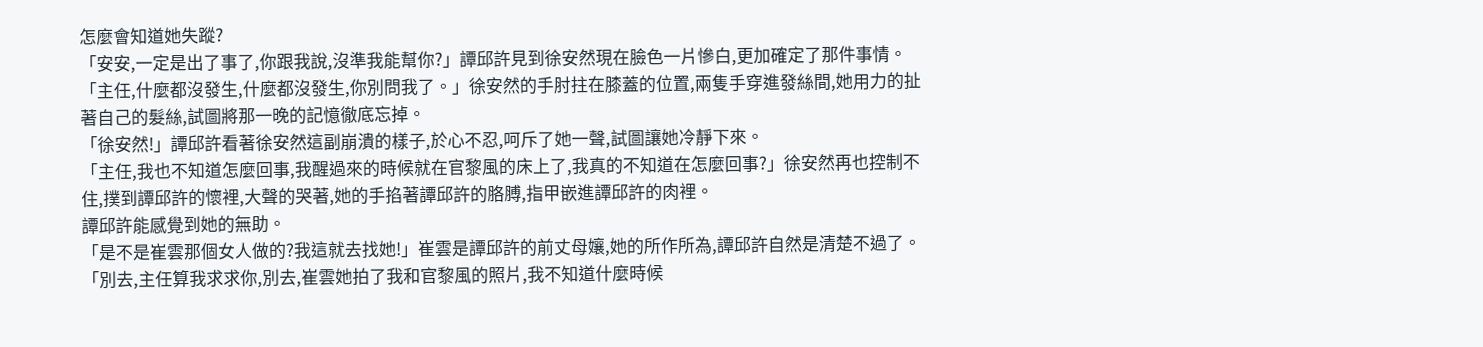怎麼會知道她失蹤?
「安安,一定是出了事了,你跟我說,沒準我能幫你?」譚邱許見到徐安然現在臉色一片慘白,更加確定了那件事情。
「主任,什麼都沒發生,什麼都沒發生,你別問我了。」徐安然的手肘拄在膝蓋的位置,兩隻手穿進發絲間,她用力的扯著自己的髮絲,試圖將那一晚的記憶徹底忘掉。
「徐安然!」譚邱許看著徐安然這副崩潰的樣子,於心不忍,呵斥了她一聲,試圖讓她冷靜下來。
「主任,我也不知道怎麼回事,我醒過來的時候就在官黎風的床上了,我真的不知道在怎麼回事?」徐安然再也控制不住,撲到譚邱許的懷裡,大聲的哭著,她的手掐著譚邱許的胳膊,指甲嵌進譚邱許的肉裡。
譚邱許能感覺到她的無助。
「是不是崔雲那個女人做的?我這就去找她!」崔雲是譚邱許的前丈母孃,她的所作所為,譚邱許自然是清楚不過了。
「別去,主任算我求求你,別去,崔雲她拍了我和官黎風的照片,我不知道什麼時候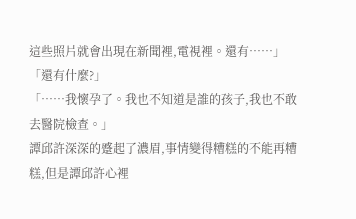這些照片就會出現在新聞裡,電視裡。還有……」
「還有什麼?」
「……我懷孕了。我也不知道是誰的孩子,我也不敢去醫院檢查。」
譚邱許深深的蹙起了濃眉,事情變得糟糕的不能再糟糕,但是譚邱許心裡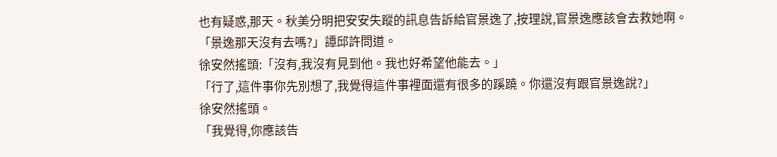也有疑惑,那天。秋美分明把安安失蹤的訊息告訴給官景逸了,按理說,官景逸應該會去救她啊。
「景逸那天沒有去嗎?」譚邱許問道。
徐安然搖頭:「沒有,我沒有見到他。我也好希望他能去。」
「行了,這件事你先別想了,我覺得這件事裡面還有很多的蹊蹺。你還沒有跟官景逸說?」
徐安然搖頭。
「我覺得,你應該告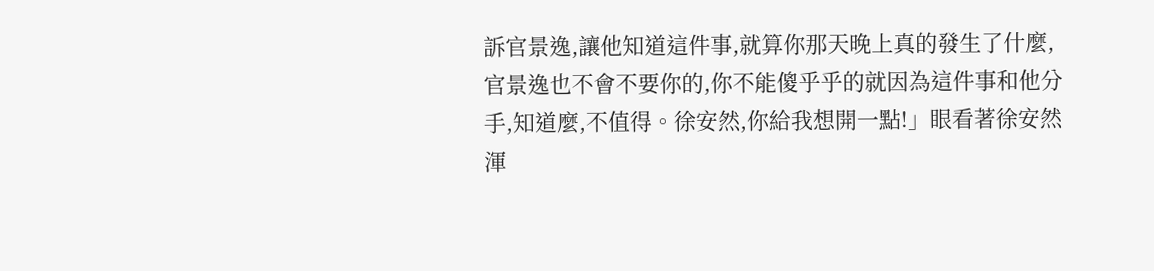訴官景逸,讓他知道這件事,就算你那天晚上真的發生了什麼,官景逸也不會不要你的,你不能傻乎乎的就因為這件事和他分手,知道麼,不值得。徐安然,你給我想開一點!」眼看著徐安然渾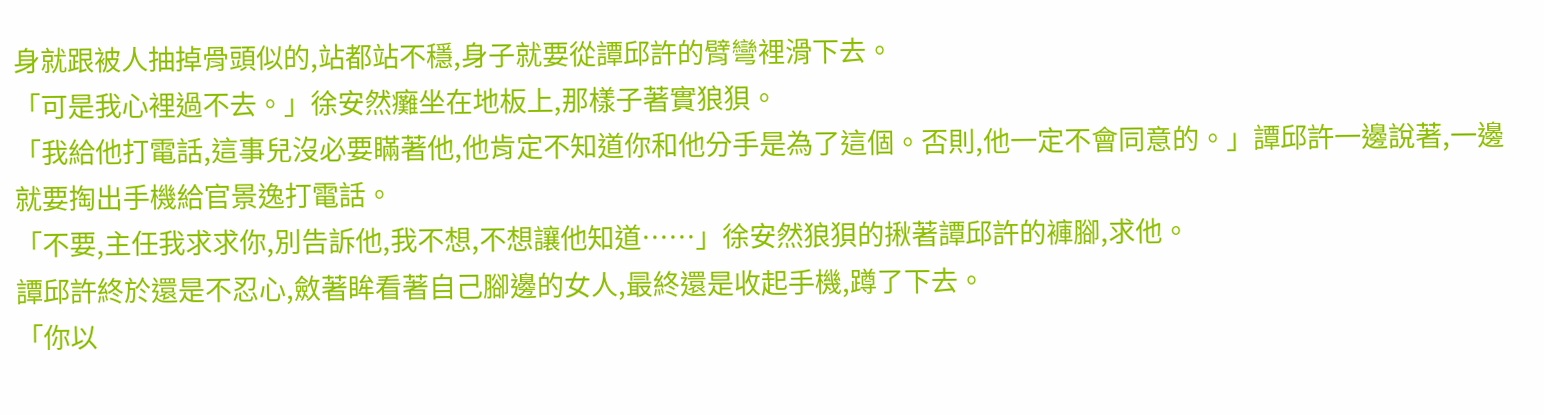身就跟被人抽掉骨頭似的,站都站不穩,身子就要從譚邱許的臂彎裡滑下去。
「可是我心裡過不去。」徐安然癱坐在地板上,那樣子著實狼狽。
「我給他打電話,這事兒沒必要瞞著他,他肯定不知道你和他分手是為了這個。否則,他一定不會同意的。」譚邱許一邊說著,一邊就要掏出手機給官景逸打電話。
「不要,主任我求求你,別告訴他,我不想,不想讓他知道……」徐安然狼狽的揪著譚邱許的褲腳,求他。
譚邱許終於還是不忍心,斂著眸看著自己腳邊的女人,最終還是收起手機,蹲了下去。
「你以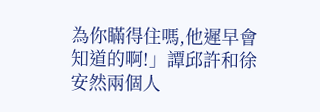為你瞞得住嗎,他遲早會知道的啊!」譚邱許和徐安然兩個人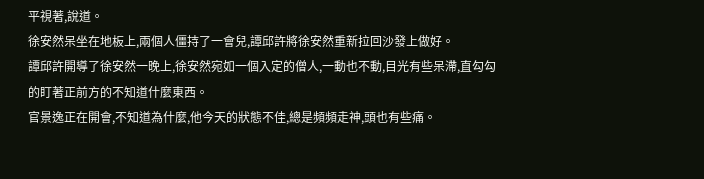平視著,說道。
徐安然呆坐在地板上,兩個人僵持了一會兒,譚邱許將徐安然重新拉回沙發上做好。
譚邱許開導了徐安然一晚上,徐安然宛如一個入定的僧人,一動也不動,目光有些呆滯,直勾勾的盯著正前方的不知道什麼東西。
官景逸正在開會,不知道為什麼,他今天的狀態不佳,總是頻頻走神,頭也有些痛。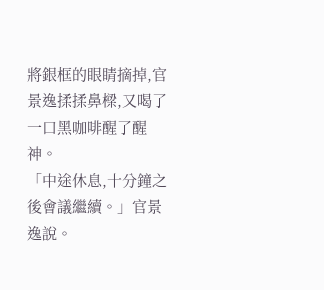將銀框的眼睛摘掉,官景逸揉揉鼻樑,又喝了一口黑咖啡醒了醒神。
「中途休息,十分鐘之後會議繼續。」官景逸說。